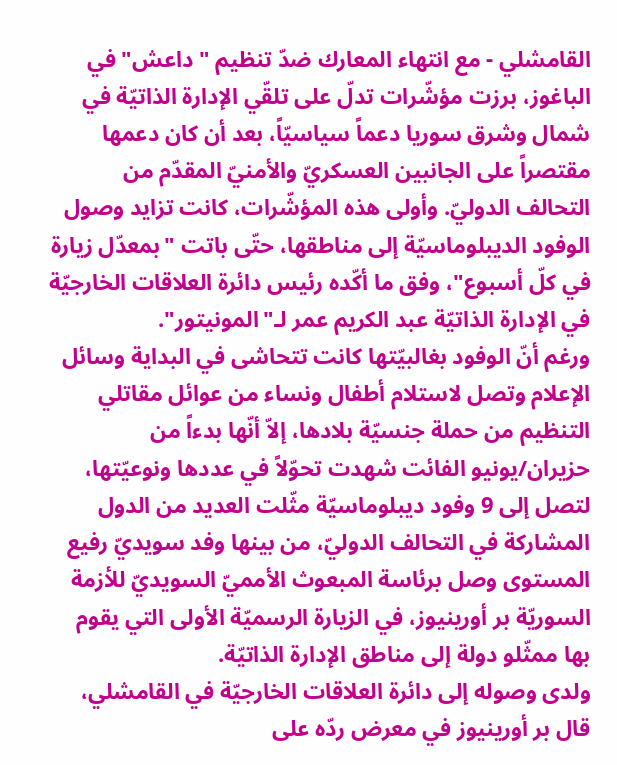القامشلي - مع انتهاء المعارك ضدّ تنظيم "داعش" في الباغوز، برزت مؤشّرات تدلّ على تلقّي الإدارة الذاتيّة في شمال وشرق سوريا دعماً سياسيّاً، بعد أن كان دعمها مقتصراً على الجانبين العسكريّ والأمنيّ المقدّم من التحالف الدوليّ. وأولى هذه المؤشّرات، كانت تزايد وصول الوفود الديبلوماسيّة إلى مناطقها، حتّى باتت "بمعدّل زيارة في كلّ أسبوع"، وفق ما أكّده رئيس دائرة العلاقات الخارجيّة في الإدارة الذاتيّة عبد الكريم عمر لـ"المونيتور".
ورغم أنّ الوفود بغالبيّتها كانت تتحاشى في البداية وسائل الإعلام وتصل لاستلام أطفال ونساء من عوائل مقاتلي التنظيم من حملة جنسيّة بلادها، إلاّ أنّها بدءاً من حزيران/يونيو الفائت شهدت تحوّلاً في عددها ونوعيّتها، لتصل إلى 9 وفود ديبلوماسيّة مثّلت العديد من الدول المشاركة في التحالف الدوليّ، من بينها وفد سويديّ رفيع المستوى وصل برئاسة المبعوث الأمميّ السويديّ للأزمة السوريّة بر أورينيوز، في الزيارة الرسميّة الأولى التي يقوم بها ممثّلو دولة إلى مناطق الإدارة الذاتيّة.
ولدى وصوله إلى دائرة العلاقات الخارجيّة في القامشلي، قال بر أورينيوز في معرض ردّه على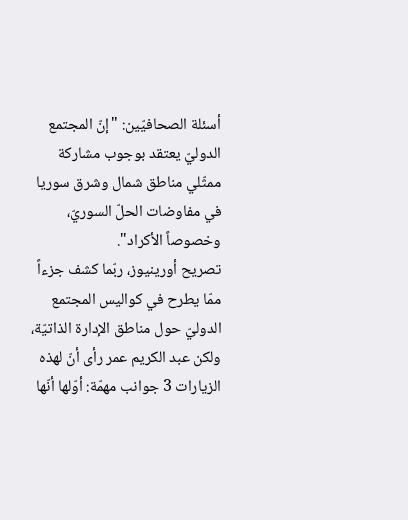أسئلة الصحافيّين: "إنّ المجتمع الدوليّ يعتقد بوجوب مشاركة ممثّلي مناطق شمال وشرق سوريا في مفاوضات الحلّ السوريّ، وخصوصاً الأكراد".
تصريح أورينيوز، ربّما كشف جزءاً ممّا يطرح في كواليس المجتمع الدوليّ حول مناطق الإدارة الذاتيّة، ولكن عبد الكريم عمر رأى أنّ لهذه الزيارات 3 جوانب مهمّة: أوّلها أنّها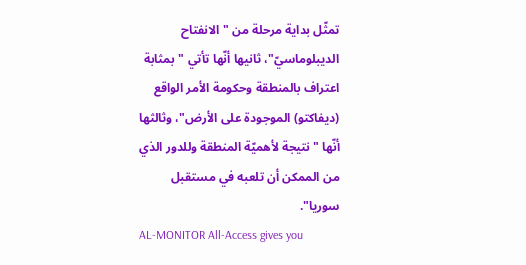تمثّل بداية مرحلة من "الانفتاح الديبلوماسيّ"، ثانيها أنّها تأتي "بمثابة اعتراف بالمنطقة وحكومة الأمر الواقع (ديفاكتو) الموجودة على الأرض"، وثالثها أنّها "نتيجة لأهميّة المنطقة وللدور الذي من الممكن أن تلعبه في مستقبل سوريا".
AL-MONITOR All-Access gives you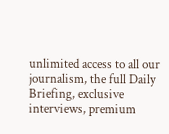unlimited access to all our journalism, the full Daily Briefing, exclusive interviews, premium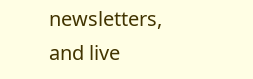newsletters, and live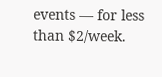events — for less than $2/week.